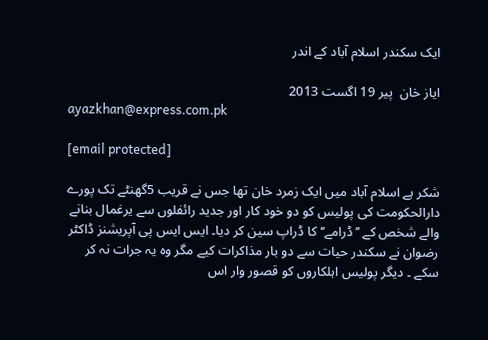ایک سکندر اسلام آباد کے اندر

ایاز خان  پير 19 اگست 2013
ayazkhan@express.com.pk

[email protected]

شکر ہے اسلام آباد میں ایک زمرد خان تھا جس نے قریب 5گھنٹے تک پورے دارالحکومت کی پولیس کو دو خود کار اور جدید رائفلوں سے یرغمال بنانے والے شخص کے ’’ڈرامے‘‘ کا ڈراپ سین کر دیا۔ ایس ایس پی آپریشنز ڈاکٹر رضوان نے سکندر حیات سے دو بار مذاکرات کیے مگر وہ یہ جرات نہ کر سکے ۔ دیگر پولیس اہلکاروں کو قصور وار اس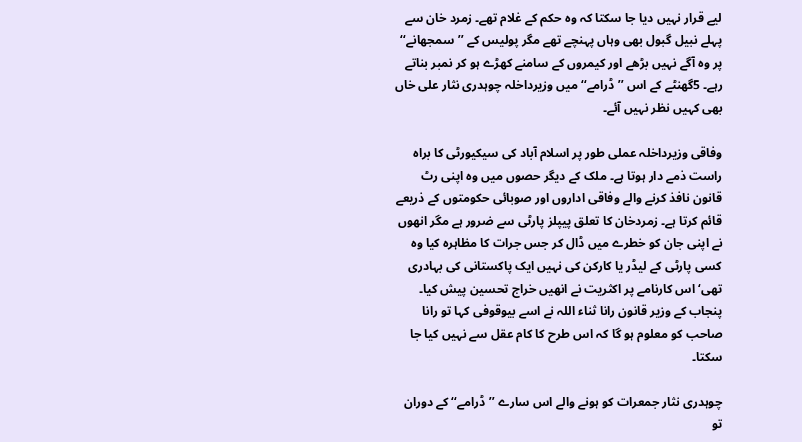لیے قرار نہیں دیا جا سکتا کہ وہ حکم کے غلام تھے۔ زمرد خان سے پہلے نبیل گبول بھی وہاں پہنچے تھے مگر پولیس کے ’’سمجھانے‘‘ پر وہ آگے نہیں بڑھے اور کیمروں کے سامنے کھڑے ہو کر نمبر بناتے رہے۔ 5گھنٹے کے اس ’’ ڈرامے‘‘ میں وزیرداخلہ چوہدری نثار علی خاں بھی کہیں نظر نہیں آئے۔

وفاقی وزیرداخلہ عملی طور پر اسلام آباد کی سیکیورٹی کا براہ راست ذمے دار ہوتا ہے۔ ملک کے دیگر حصوں میں وہ اپنی رٹ قانون نافذ کرنے والے وفاقی اداروں اور صوبائی حکومتوں کے ذریعے قائم کرتا ہے۔ زمردخان کا تعلق پیپلز پارٹی سے ضرور ہے مگر انھوں نے اپنی جان کو خطرے میں ڈال کر جس جرات کا مظاہرہ کیا وہ کسی پارٹی کے لیڈر یا کارکن کی نہیں ایک پاکستانی کی بہادری تھی‘ اس کارنامے پر اکثریت نے انھیں خراج تحسین پیش کیا۔ پنجاب کے وزیر قانون رانا ثناء اللہ نے اسے بیوقوفی کہا تو رانا صاحب کو معلوم ہو گا کہ اس طرح کا کام عقل سے نہیں کیا جا سکتا۔

چوہدری نثار جمعرات کو ہونے والے اس سارے ’’ڈرامے‘‘ کے دوران تو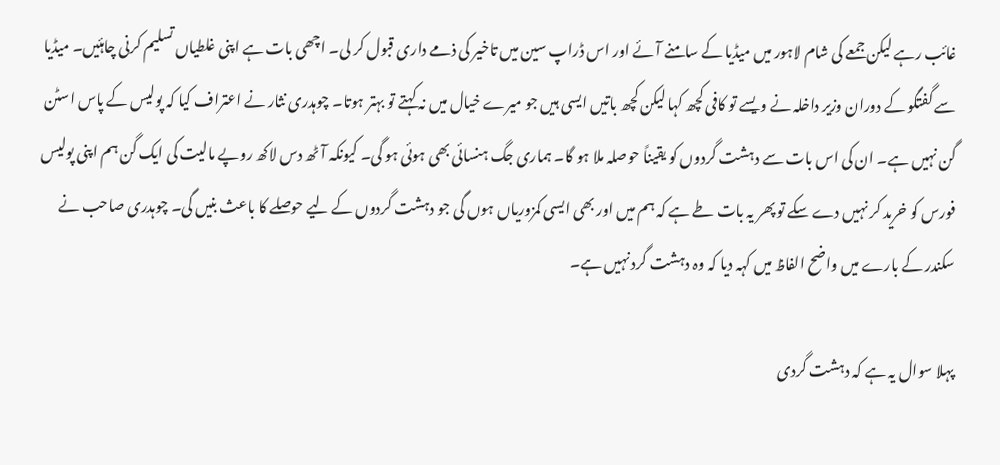غائب رہے لیکن جمعے کی شام لاہور میں میڈیا کے سامنے آئے اور اس ڈراپ سین میں تاخیر کی ذمے داری قبول کر لی۔ اچھی بات ہے اپنی غلطیاں تسلیم کرنی چاہئیں۔ میڈیا سے گفتگو کے دوران وزیر داخلہ نے ویسے تو کافی کچھ کہا لیکن کچھ باتیں ایسی ہیں جو میرے خیال میں نہ کہتے تو بہتر ہوتا۔ چوہدری نثار نے اعتراف کیا کہ پولیس کے پاس اسٹن گن نہیں ہے۔ ان کی اس بات سے دہشت گردوں کو یقیناً حوصلہ ملا ہو گا۔ ہماری جگ ہنسائی بھی ہوئی ہو گی۔ کیونکہ آٹھ دس لاکھ روپے مالیت کی ایک گن ہم اپنی پولیس فورس کو خرید کر نہیں دے سکے تو پھر یہ بات طے ہے کہ ہم میں اور بھی ایسی کمزوریاں ہوں گی جو دہشت گردوں کے لیے حوصلے کا باعث بنیں گی۔ چوہدری صاحب نے سکندر کے بارے میں واضح الفاظ میں کہہ دیا کہ وہ دہشت گرد نہیں ہے۔

پہلا سوال یہ ہے کہ دہشت گردی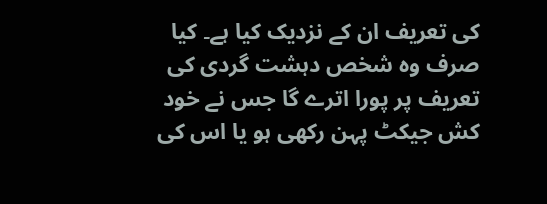کی تعریف ان کے نزدیک کیا ہے۔ کیا صرف وہ شخص دہشت گردی کی تعریف پر پورا اترے گا جس نے خود کش جیکٹ پہن رکھی ہو یا اس کی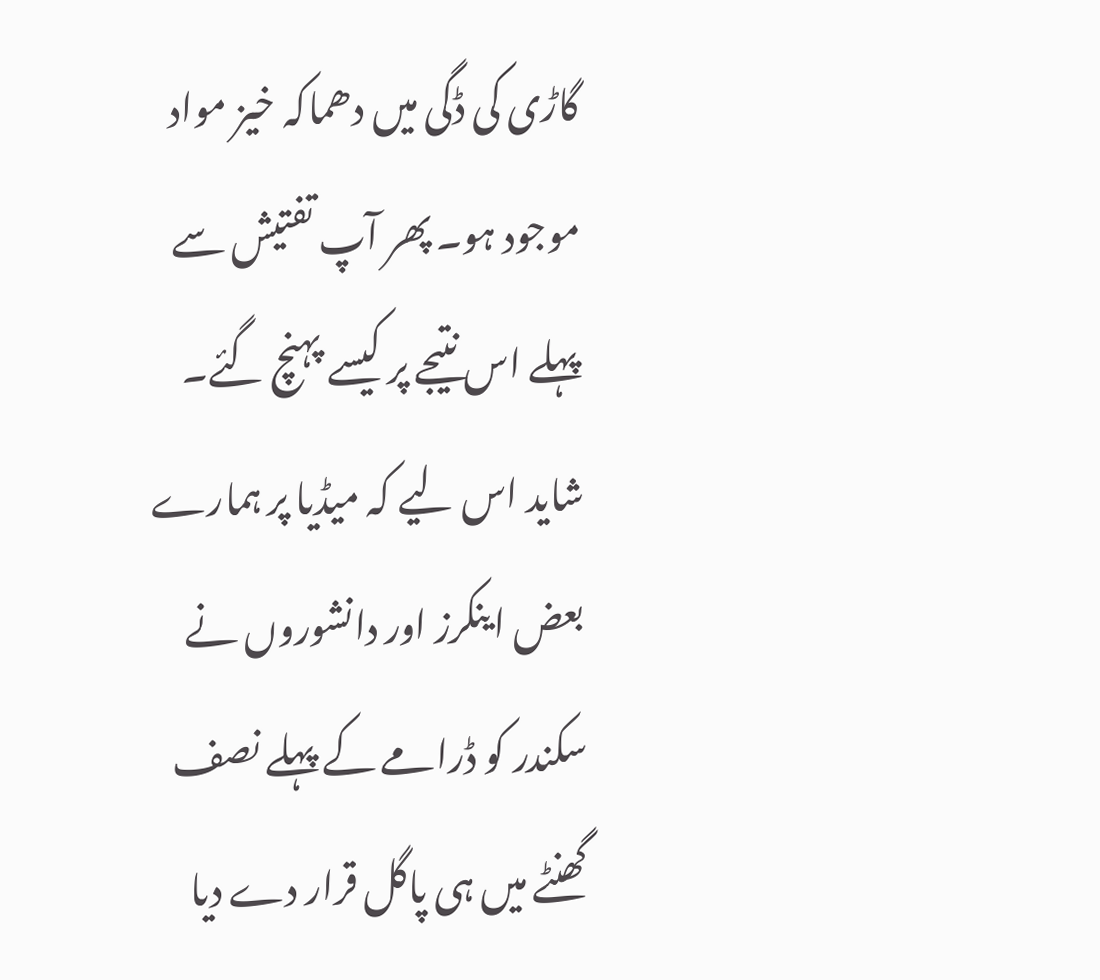گاڑی کی ڈگی میں دھماکہ خیز مواد موجود ہو۔ پھر آپ تفتیش سے پہلے اس نتیجے پر کیسے پہنچ گئے۔ شاید اس لیے کہ میڈیا پر ہمارے بعض اینکرز اور دانشوروں نے سکندر کو ڈرامے کے پہلے نصف گھنٹے میں ہی پاگل قرار دے دیا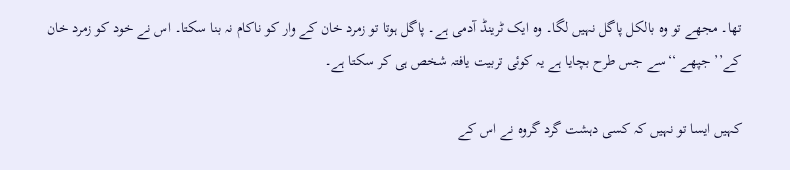تھا۔ مجھے تو وہ بالکل پاگل نہیں لگا۔ وہ ایک ٹرینڈ آدمی ہے۔ پاگل ہوتا تو زمرد خان کے وار کو ناکام نہ بنا سکتا۔ اس نے خود کو زمرد خان کے’’ جپھے ‘‘سے جس طرح بچایا ہے یہ کوئی تربیت یافتہ شخص ہی کر سکتا ہے۔

کہیں ایسا تو نہیں کہ کسی دہشت گرد گروہ نے اس کے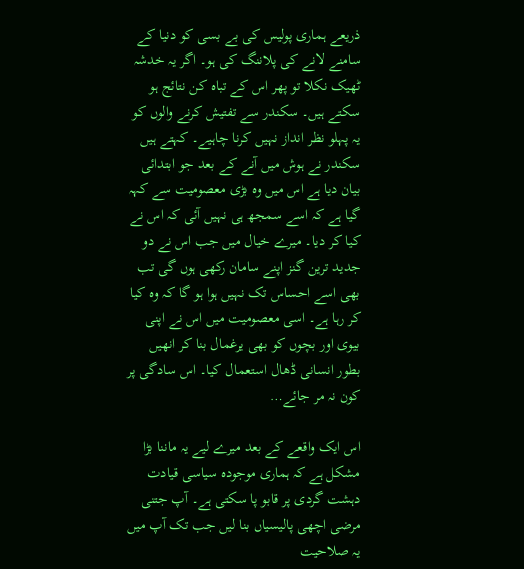ذریعے ہماری پولیس کی بے بسی کو دنیا کے سامنے لانے کی پلاننگ کی ہو۔ اگر یہ خدشہ ٹھیک نکلا تو پھر اس کے تباہ کن نتائج ہو سکتے ہیں۔ سکندر سے تفتیش کرنے والوں کو یہ پہلو نظر انداز نہیں کرنا چاہیے۔ کہتے ہیں سکندر نے ہوش میں آنے کے بعد جو ابتدائی بیان دیا ہے اس میں وہ بڑی معصومیت سے کہہ گیا ہے کہ اسے سمجھ ہی نہیں آئی کہ اس نے کیا کر دیا۔ میرے خیال میں جب اس نے دو جدید ترین گنز اپنے سامان رکھی ہوں گی تب بھی اسے احساس تک نہیں ہوا ہو گا کہ وہ کیا کر رہا ہے۔ اسی معصومیت میں اس نے اپنی بیوی اور بچوں کو بھی یرغمال بنا کر انھیں بطور انسانی ڈھال استعمال کیا۔ اس سادگی پر کون نہ مر جائے…

اس ایک واقعے کے بعد میرے لیے یہ ماننا بڑا مشکل ہے کہ ہماری موجودہ سیاسی قیادت دہشت گردی پر قابو پا سکتی ہے۔ آپ جتنی مرضی اچھی پالیسیاں بنا لیں جب تک آپ میں یہ صلاحیت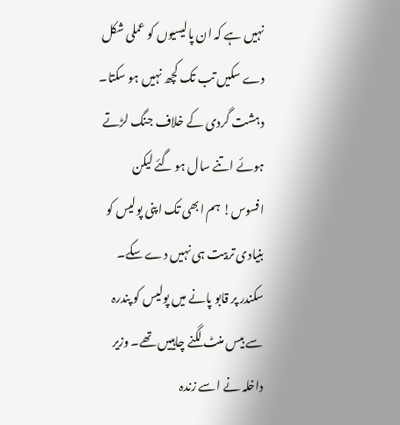نہیں ہے کہ ان پالیسیوں کو عملی شکل دے سکیں تب تک کچھ نہیں ہو سکتا۔ دہشت گردی کے خلاف جنگ لڑتے ہوئے اتنے سال ہو گئے لیکن افسوس! ہم ابھی تک اپنی پولیس کو بنیادی تربیت ہی نہیں دے سکے۔ سکندر پر قابو پانے میں پولیس کو پندرہ سے بیس منٹ لگنے چاہییں تھے۔ وزیر داخلہ نے اسے زندہ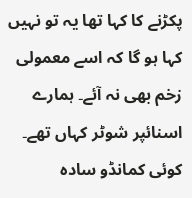پکڑنے کا کہا تھا یہ تو نہیں کہا ہو گا کہ اسے معمولی زخم بھی نہ آئے۔ ہمارے اسنائپر شوٹر کہاں تھے۔ کوئی کمانڈو سادہ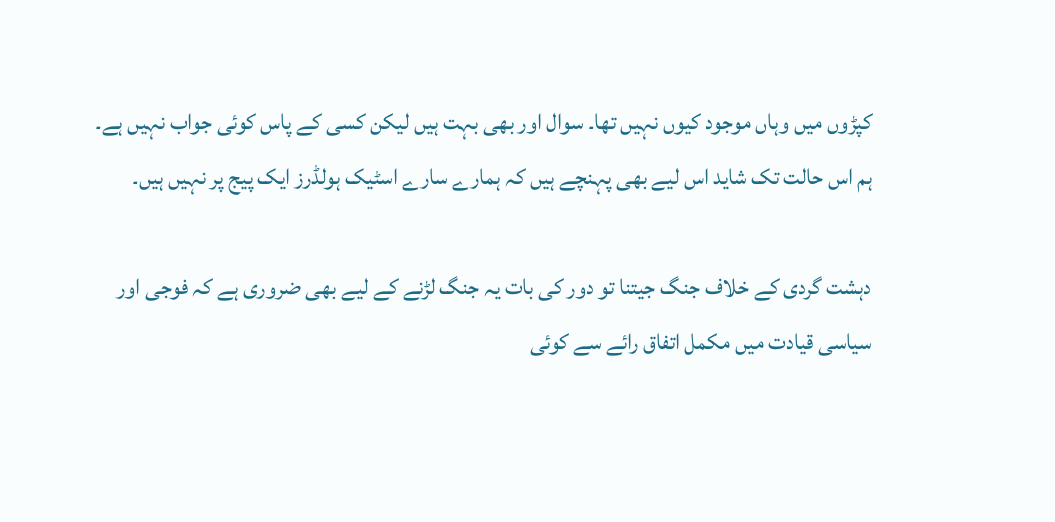کپڑوں میں وہاں موجود کیوں نہیں تھا۔ سوال اور بھی بہت ہیں لیکن کسی کے پاس کوئی جواب نہیں ہے۔ ہم اس حالت تک شاید اس لیے بھی پہنچے ہیں کہ ہمارے سارے اسٹیک ہولڈرز ایک پیج پر نہیں ہیں۔

دہشت گردی کے خلاف جنگ جیتنا تو دور کی بات یہ جنگ لڑنے کے لیے بھی ضروری ہے کہ فوجی اور سیاسی قیادت میں مکمل اتفاق رائے سے کوئی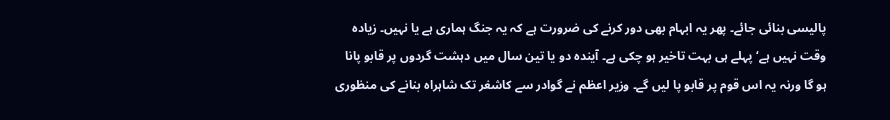پالیسی بنائی جائے۔ پھر یہ ابہام بھی دور کرنے کی ضرورت ہے کہ یہ جنگ ہماری ہے یا نہیں۔ زیادہ وقت نہیں ہے‘ پہلے ہی بہت تاخیر ہو چکی ہے۔ آیندہ دو یا تین سال میں دہشت گردوں پر قابو پانا ہو گا ورنہ یہ اس قوم پر قابو پا لیں گے۔ وزیر اعظم نے گوادر سے کاشغر تک شاہراہ بنانے کی منظوری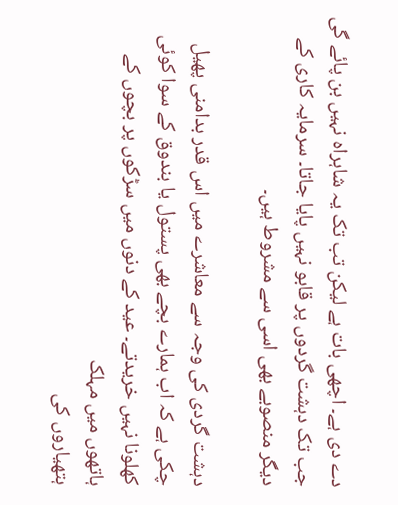دے دی ہے۔ اچھی بات ہے لیکن تب تک یہ شاہراہ نہیں بن پائے گی جب تک دہشت گردوں پر قابو نہیں پایا جاتا۔ سرمایہ کاری کے دیگر منصوبے بھی اسی سے مشروط ہیں۔

دہشت گردی کی وجہ سے معاشرے میں اس قدر بدامنی پھیل چکی ہے کہ اب ہمارے بچے بھی پستول یا بندوق کے سوا کوئی کھلونا نہیں خریدتے۔ عید کے دنوں میں سڑکوں پر بچوں کے ہاتھوں میں مہلک
ہتھیاروں کی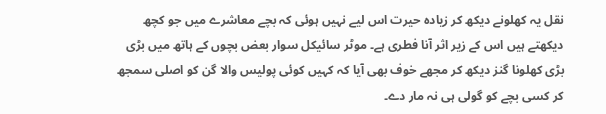نقل یہ کھلونے دیکھ کر زیادہ حیرت اس لیے نہیں ہوئی کہ بچے معاشرے میں جو کچھ دیکھتے ہیں اس کے زیر اثر آنا فطری ہے۔ موٹر سائیکل سوار بعض بچوں کے ہاتھ میں بڑی بڑی کھلونا گنز دیکھ کر مجھے خوف بھی آیا کہ کہیں کوئی پولیس والا گن کو اصلی سمجھ کر کسی بچے کو گولی ہی نہ مار دے۔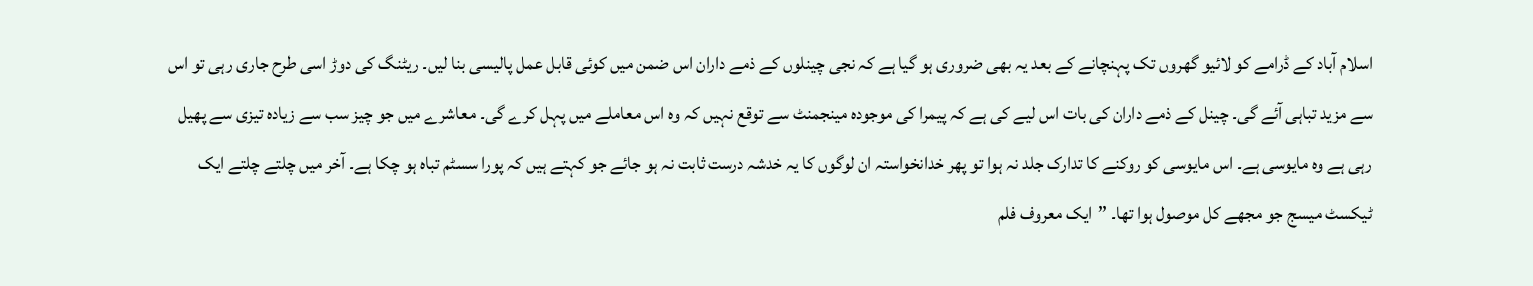اسلام آباد کے ڈرامے کو لائیو گھروں تک پہنچانے کے بعد یہ بھی ضروری ہو گیا ہے کہ نجی چینلوں کے ذمے داران اس ضمن میں کوئی قابل عمل پالیسی بنا لیں۔ ریٹنگ کی دوڑ اسی طرح جاری رہی تو اس سے مزید تباہی آئے گی۔ چینل کے ذمے داران کی بات اس لیے کی ہے کہ پیمرا کی موجودہ مینجمنٹ سے توقع نہیں کہ وہ اس معاملے میں پہل کرے گی۔ معاشرے میں جو چیز سب سے زیادہ تیزی سے پھیل رہی ہے وہ مایوسی ہے۔ اس مایوسی کو روکنے کا تدارک جلد نہ ہوا تو پھر خدانخواستہ ان لوگوں کا یہ خدشہ درست ثابت نہ ہو جائے جو کہتے ہیں کہ پورا سسٹم تباہ ہو چکا ہے۔ آخر میں چلتے چلتے ایک ٹیکسٹ میسج جو مجھے کل موصول ہوا تھا۔ ’’ایک معروف فلم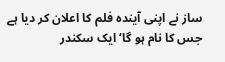ساز نے اپنی آیندہ فلم کا اعلان کر دیا ہے جس کا نام ہو گا‘ ایک سکندر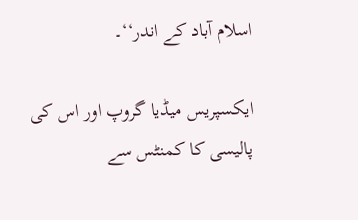اسلام آباد کے اندر‘‘۔

ایکسپریس میڈیا گروپ اور اس کی پالیسی کا کمنٹس سے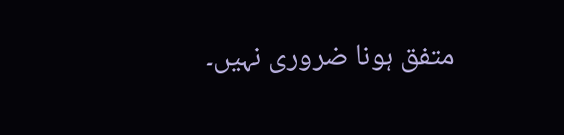متفق ہونا ضروری نہیں۔